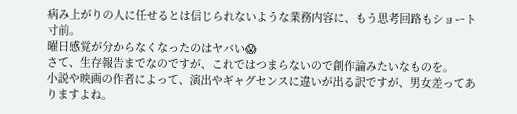病み上がりの人に任せるとは信じられないような業務内容に、もう思考回路もショート寸前。
曜日感覚が分からなくなったのはヤバい😱
さて、生存報告までなのですが、これではつまらないので創作論みたいなものを。
小説や映画の作者によって、演出やギャグセンスに違いが出る訳ですが、男女差ってありますよね。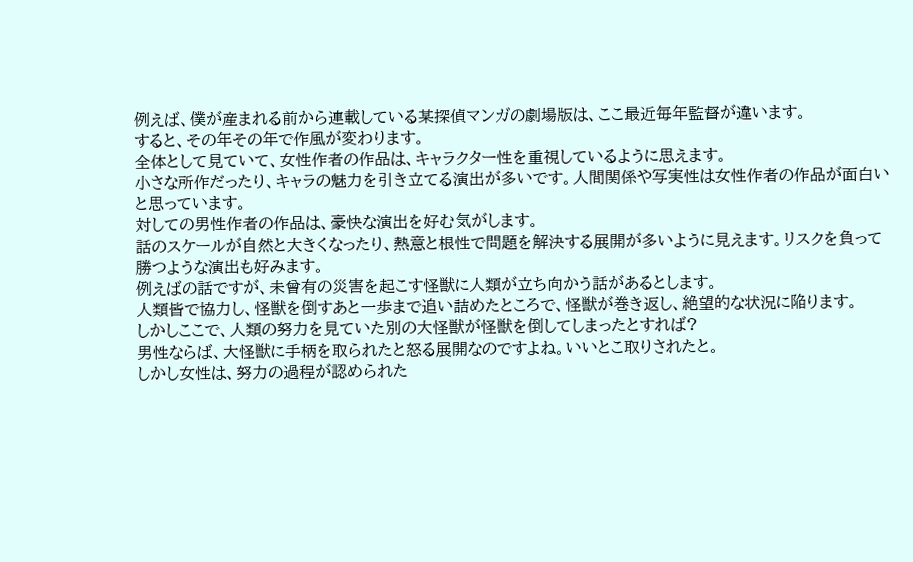例えば、僕が産まれる前から連載している某探偵マンガの劇場版は、ここ最近毎年監督が違います。
すると、その年その年で作風が変わります。
全体として見ていて、女性作者の作品は、キャラクター性を重視しているように思えます。
小さな所作だったり、キャラの魅力を引き立てる演出が多いです。人間関係や写実性は女性作者の作品が面白いと思っています。
対しての男性作者の作品は、豪快な演出を好む気がします。
話のスケールが自然と大きくなったり、熱意と根性で問題を解決する展開が多いように見えます。リスクを負って勝つような演出も好みます。
例えばの話ですが、未曾有の災害を起こす怪獣に人類が立ち向かう話があるとします。
人類皆で協力し、怪獣を倒すあと一歩まで追い詰めたところで、怪獣が巻き返し、絶望的な状況に陥ります。
しかしここで、人類の努力を見ていた別の大怪獣が怪獣を倒してしまったとすれば?
男性ならば、大怪獣に手柄を取られたと怒る展開なのですよね。いいとこ取りされたと。
しかし女性は、努力の過程が認められた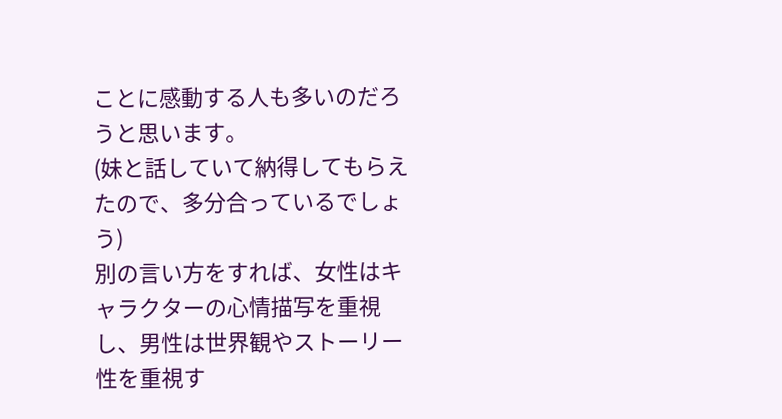ことに感動する人も多いのだろうと思います。
(妹と話していて納得してもらえたので、多分合っているでしょう)
別の言い方をすれば、女性はキャラクターの心情描写を重視し、男性は世界観やストーリー性を重視す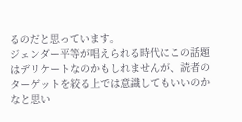るのだと思っています。
ジェンダー平等が唱えられる時代にこの話題はデリケートなのかもしれませんが、読者のターゲットを絞る上では意識してもいいのかなと思い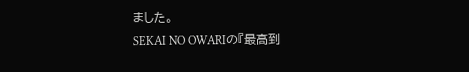ました。
SEKAI NO OWARIの『最高到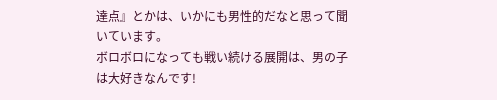達点』とかは、いかにも男性的だなと思って聞いています。
ボロボロになっても戦い続ける展開は、男の子は大好きなんです!